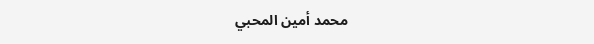محمد أمين المحبي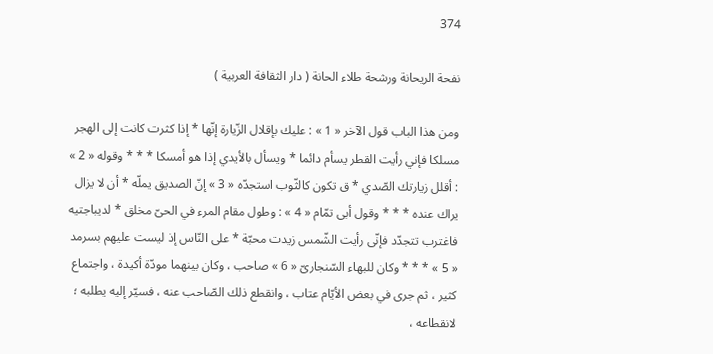374

نفحة الريحانة ورشحة طلاء الحانة ( دار الثقافة العربية )

ومن هذا الباب قول الآخر « 1 » : عليك بإقلال الزّيارة إنّها * إذا كثرت كانت إلى الهجر مسلكا فإني رأيت القطر يسأم دائما * ويسأل بالأيدي إذا هو أمسكا * * * وقوله « 2 » : أقلل زيارتك الصّدي * ق تكون كالثّوب استجدّه « 3 » إنّ الصديق يملّه * أن لا يزال يراك عنده * * * وقول أبى تمّام « 4 » : وطول مقام المرء في الحىّ مخلق * لديباجتيه فاغترب تتجدّد فإنّى رأيت الشّمس زيدت محبّة * على النّاس إذ ليست عليهم بسرمد « 5 » * * * وكان للبهاء السّنجارىّ « 6 » صاحب ، وكان بينهما مودّة أكيدة ، واجتماع كثير ، ثم جرى في بعض الأيّام عتاب ، وانقطع ذلك الصّاحب عنه ، فسيّر إليه يطلبه ؛ لانقطاعه ،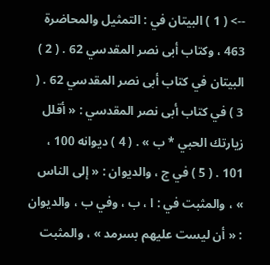--> ( 1 ) البيتان في : التمثيل والمحاضرة 463 ، وكتاب أبى نصر المقدسي 62 . ( 2 ) البيتان في كتاب أبى نصر المقدسي 62 . ( 3 ) في كتاب أبى نصر المقدسي : « أقلل زيارتك الحبي * ب » . ( 4 ) ديوانه 100 ، 101 . ( 5 ) في ج ، والديوان : « إلى الناس » ، والمثبت في : ا ، ب ، وفي ب ، والديوان : « أن ليست عليهم بسرمد » ، والمثبت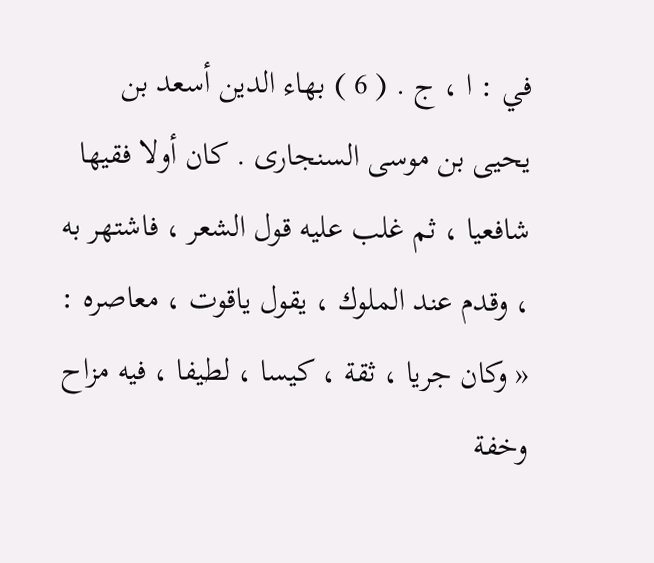في : ا ، ج . ( 6 ) بهاء الدين أسعد بن يحيى بن موسى السنجارى . كان أولا فقيها شافعيا ، ثم غلب عليه قول الشعر ، فاشتهر به ، وقدم عند الملوك ، يقول ياقوت ، معاصره : « وكان جريا ، ثقة ، كيسا ، لطيفا ، فيه مزاح وخفة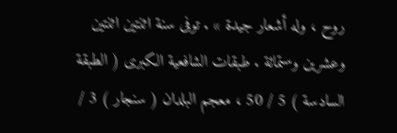روح ، وله أشعار جيدة » . توفى سنة اثنتين اثنتين وعشرين وستمائة . طبقات الشافعية الكبرى ( الطبقة السادسة ) 5 / 50 ، معجم البلدان ( سنجار ) 3 /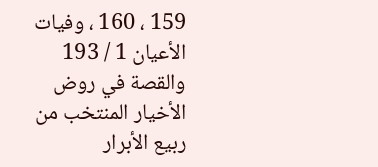159 ، 160 ، وفيات الأعيان 1 / 193 والقصة في روض الأخيار المنتخب من ربيع الأبرار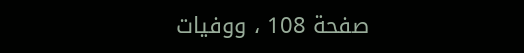صفحة 108 ، ووفيات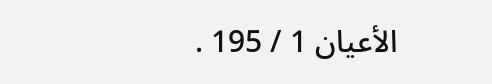الأعيان 1 / 195 .